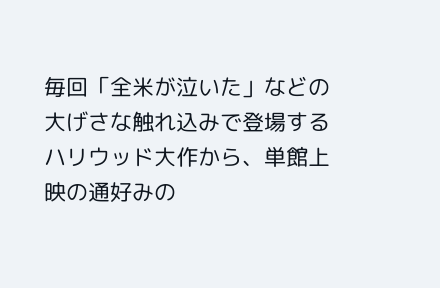毎回「全米が泣いた」などの大げさな触れ込みで登場するハリウッド大作から、単館上映の通好みの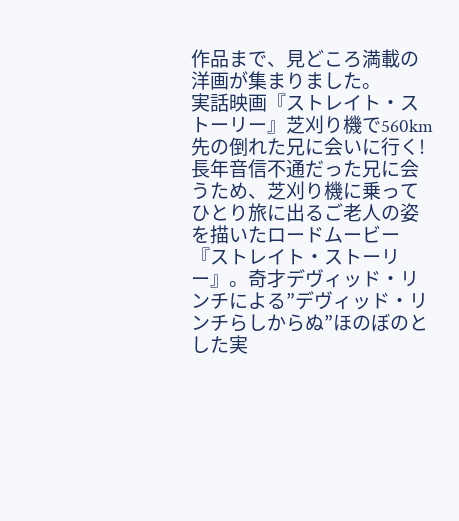作品まで、見どころ満載の洋画が集まりました。
実話映画『ストレイト・ストーリー』芝刈り機で560km先の倒れた兄に会いに行く!
長年音信不通だった兄に会うため、芝刈り機に乗ってひとり旅に出るご老人の姿を描いたロードムービー『ストレイト・ストーリー』。奇才デヴィッド・リンチによる”デヴィッド・リンチらしからぬ”ほのぼのとした実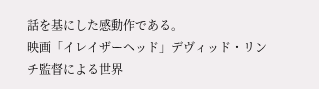話を基にした感動作である。
映画「イレイザーヘッド」デヴィッド・リンチ監督による世界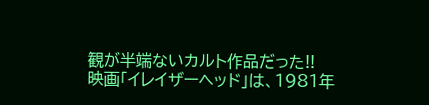観が半端ないカルト作品だった!!
映画「イレイザーヘッド」は、1981年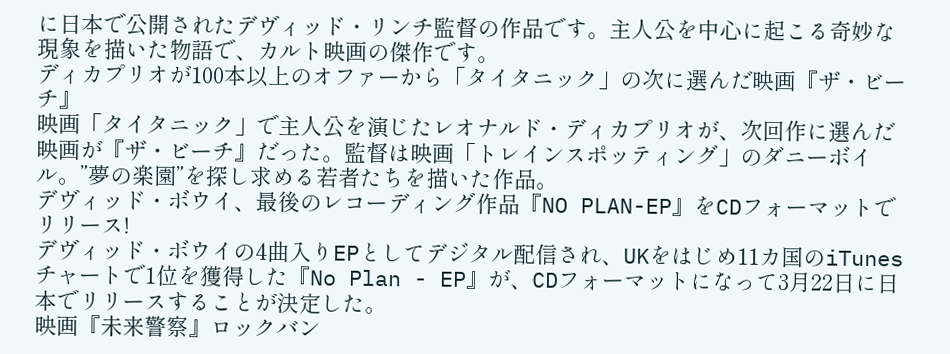に日本で公開されたデヴィッド・リンチ監督の作品です。主人公を中心に起こる奇妙な現象を描いた物語で、カルト映画の傑作です。
ディカプリオが100本以上のオファーから「タイタニック」の次に選んだ映画『ザ・ビーチ』
映画「タイタニック」で主人公を演じたレオナルド・ディカプリオが、次回作に選んだ映画が『ザ・ビーチ』だった。監督は映画「トレインスポッティング」のダニーボイル。”夢の楽園”を探し求める若者たちを描いた作品。
デヴィッド・ボウイ、最後のレコーディング作品『NO PLAN-EP』をCDフォーマットでリリース!
デヴィッド・ボウイの4曲入りEPとしてデジタル配信され、UKをはじめ11カ国のiTunesチャートで1位を獲得した『No Plan - EP』が、CDフォーマットになって3月22日に日本でリリースすることが決定した。
映画『未来警察』ロックバン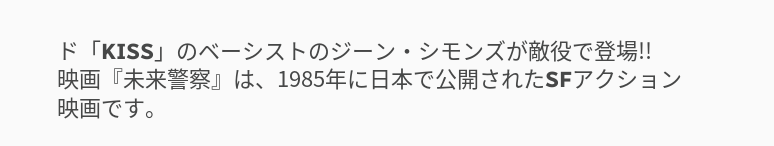ド「KISS」のベーシストのジーン・シモンズが敵役で登場!!
映画『未来警察』は、1985年に日本で公開されたSFアクション映画です。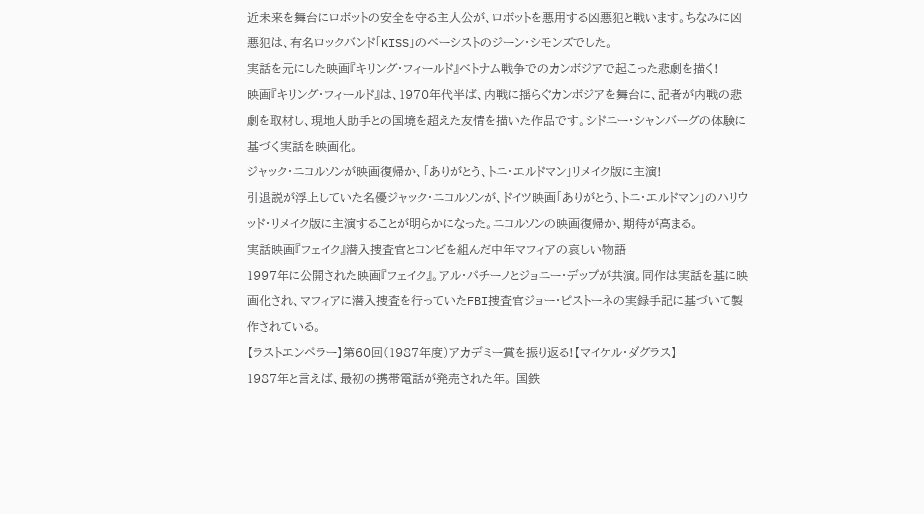近未来を舞台にロボットの安全を守る主人公が、ロボットを悪用する凶悪犯と戦います。ちなみに凶悪犯は、有名ロックバンド「KISS」のベーシストのジーン・シモンズでした。
実話を元にした映画『キリング・フィールド』ベトナム戦争でのカンボジアで起こった悲劇を描く!
映画『キリング・フィールド』は、1970年代半ば、内戦に揺らぐカンボジアを舞台に、記者が内戦の悲劇を取材し、現地人助手との国境を超えた友情を描いた作品です。シドニー・シャンバーグの体験に基づく実話を映画化。
ジャック・ニコルソンが映画復帰か、「ありがとう、トニ・エルドマン」リメイク版に主演!
引退説が浮上していた名優ジャック・ニコルソンが、ドイツ映画「ありがとう、トニ・エルドマン」のハリウッド・リメイク版に主演することが明らかになった。ニコルソンの映画復帰か、期待が高まる。
実話映画『フェイク』潜入捜査官とコンビを組んだ中年マフィアの哀しい物語
1997年に公開された映画『フェイク』。アル・パチーノとジョニー・デップが共演。同作は実話を基に映画化され、マフィアに潜入捜査を行っていたFBI捜査官ジョー・ピストーネの実録手記に基づいて製作されている。
【ラストエンペラー】第60回(1987年度)アカデミー賞を振り返る!【マイケル・ダグラス】
1987年と言えば、最初の携帯電話が発売された年。 国鉄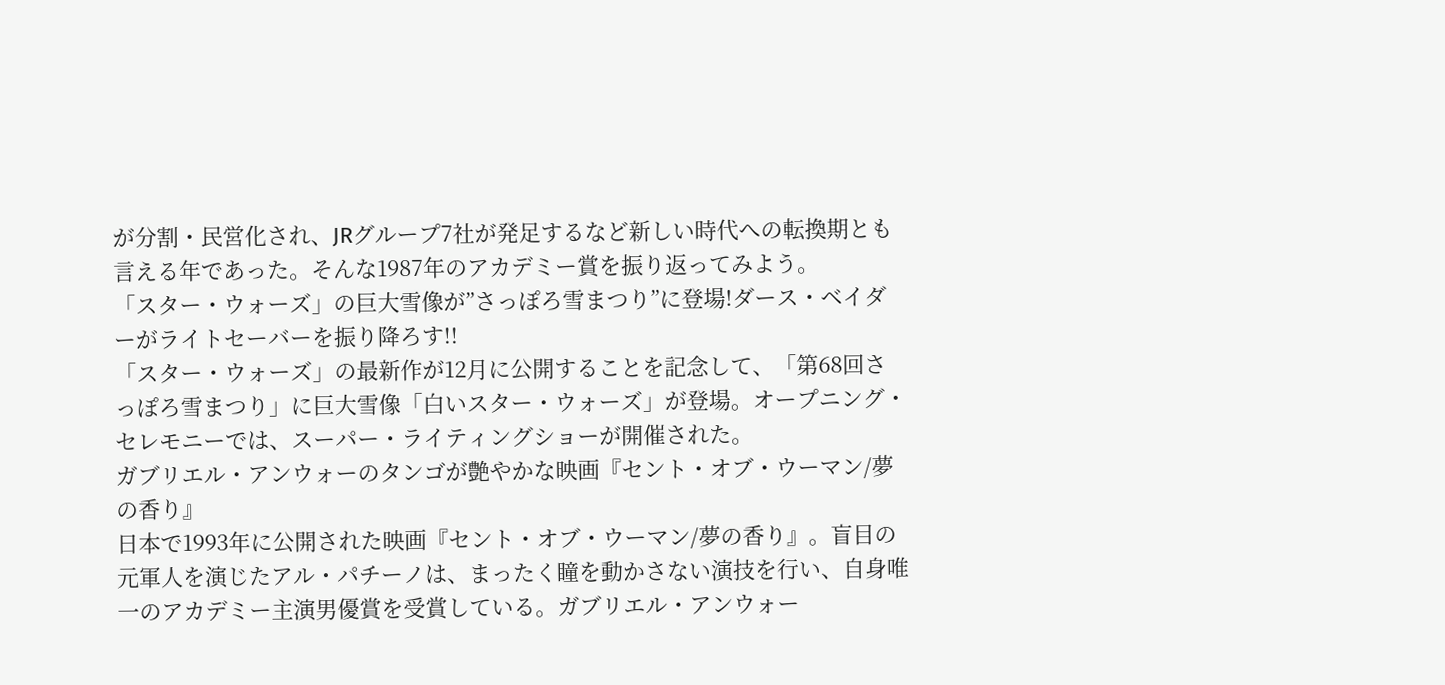が分割・民営化され、JRグループ7社が発足するなど新しい時代への転換期とも言える年であった。そんな1987年のアカデミー賞を振り返ってみよう。
「スター・ウォーズ」の巨大雪像が”さっぽろ雪まつり”に登場!ダース・ベイダーがライトセーバーを振り降ろす!!
「スター・ウォーズ」の最新作が12月に公開することを記念して、「第68回さっぽろ雪まつり」に巨大雪像「白いスター・ウォーズ」が登場。オープニング・セレモニーでは、スーパー・ライティングショーが開催された。
ガブリエル・アンウォーのタンゴが艶やかな映画『セント・オブ・ウーマン/夢の香り』
日本で1993年に公開された映画『セント・オブ・ウーマン/夢の香り』。盲目の元軍人を演じたアル・パチーノは、まったく瞳を動かさない演技を行い、自身唯一のアカデミー主演男優賞を受賞している。ガブリエル・アンウォー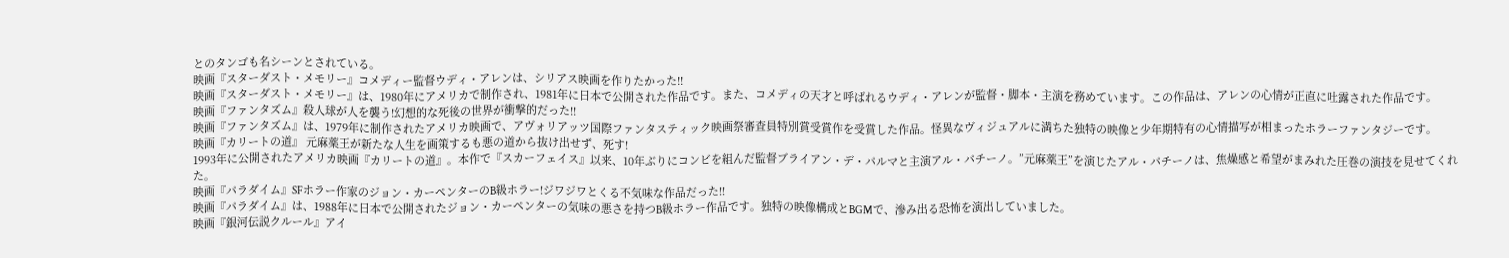とのタンゴも名シーンとされている。
映画『スターダスト・メモリー』コメディー監督ウディ・アレンは、シリアス映画を作りたかった!!
映画『スターダスト・メモリー』は、1980年にアメリカで制作され、1981年に日本で公開された作品です。また、コメディの天才と呼ばれるウディ・アレンが監督・脚本・主演を務めています。この作品は、アレンの心情が正直に吐露された作品です。
映画『ファンタズム』殺人球が人を襲う!幻想的な死後の世界が衝撃的だった!!
映画『ファンタズム』は、1979年に制作されたアメリカ映画で、アヴォリアッツ国際ファンタスティック映画祭審査員特別賞受賞作を受賞した作品。怪異なヴィジュアルに満ちた独特の映像と少年期特有の心情描写が相まったホラーファンタジーです。
映画『カリートの道』 元麻薬王が新たな人生を画策するも悪の道から抜け出せず、死す!
1993年に公開されたアメリカ映画『カリートの道』。本作で『スカーフェイス』以来、10年ぶりにコンビを組んだ監督ブライアン・デ・パルマと主演アル・パチーノ。”元麻薬王”を演じたアル・パチーノは、焦燥感と希望がまみれた圧巻の演技を見せてくれた。
映画『パラダイム』SFホラー作家のジョン・カーペンターのB級ホラー!ジワジワとくる不気味な作品だった!!
映画『パラダイム』は、1988年に日本で公開されたジョン・カーペンターの気味の悪さを持つB級ホラー作品です。独特の映像構成とBGMで、滲み出る恐怖を演出していました。
映画『銀河伝説クルール』アイ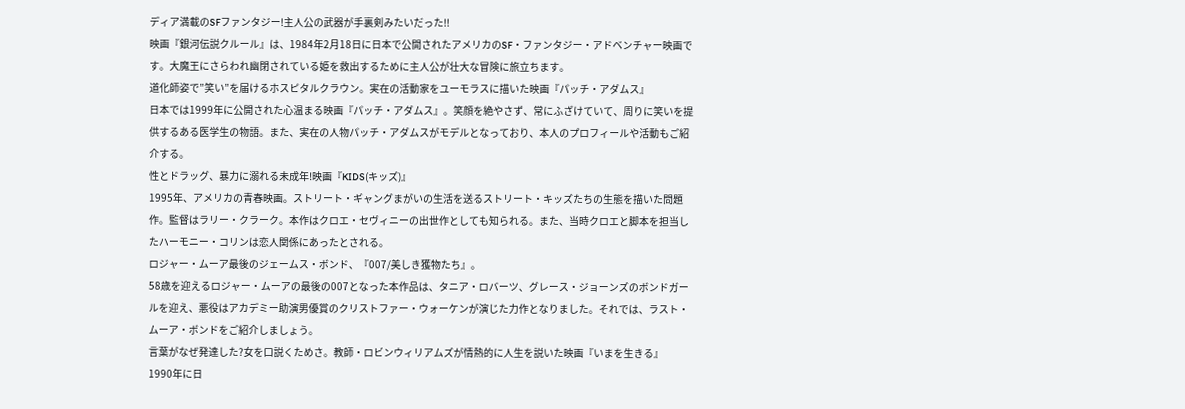ディア満載のSFファンタジー!主人公の武器が手裏剣みたいだった!!
映画『銀河伝説クルール』は、1984年2月18日に日本で公開されたアメリカのSF・ファンタジー・アドベンチャー映画です。大魔王にさらわれ幽閉されている姫を救出するために主人公が壮大な冒険に旅立ちます。
道化師姿で”笑い”を届けるホスピタルクラウン。実在の活動家をユーモラスに描いた映画『パッチ・アダムス』
日本では1999年に公開された心温まる映画『パッチ・アダムス』。笑顔を絶やさず、常にふざけていて、周りに笑いを提供するある医学生の物語。また、実在の人物パッチ・アダムスがモデルとなっており、本人のプロフィールや活動もご紹介する。
性とドラッグ、暴力に溺れる未成年!映画『KIDS(キッズ)』
1995年、アメリカの青春映画。ストリート・ギャングまがいの生活を送るストリート・キッズたちの生態を描いた問題作。監督はラリー・クラーク。本作はクロエ・セヴィニーの出世作としても知られる。また、当時クロエと脚本を担当したハーモニー・コリンは恋人関係にあったとされる。
ロジャー・ムーア最後のジェームス・ボンド、『007/美しき獲物たち』。
58歳を迎えるロジャー・ムーアの最後の007となった本作品は、タニア・ロバーツ、グレース・ジョーンズのボンドガールを迎え、悪役はアカデミー助演男優賞のクリストファー・ウォーケンが演じた力作となりました。それでは、ラスト・ムーア・ボンドをご紹介しましょう。
言葉がなぜ発達した?女を口説くためさ。教師・ロビンウィリアムズが情熱的に人生を説いた映画『いまを生きる』
1990年に日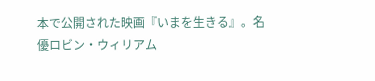本で公開された映画『いまを生きる』。名優ロビン・ウィリアム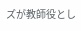ズが教師役とし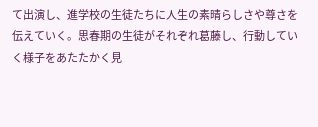て出演し、進学校の生徒たちに人生の素晴らしさや尊さを伝えていく。思春期の生徒がそれぞれ葛藤し、行動していく様子をあたたかく見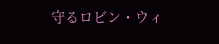守るロビン・ウィ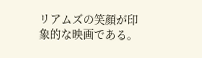リアムズの笑顔が印象的な映画である。